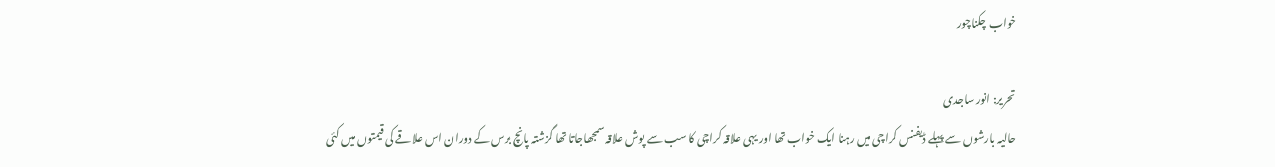خواب چکناچور

تحریر: انور ساجدی
حالیہ بارشوں سے پہلے ڈیفنس کراچی میں رہنا ایک خواب تھا اور یہی علاقہ کراچی کا سب سے پوش علاقہ سمجھاجاتا تھا گزشتہ پانچ برس کے دوران اس علاقے کی قیمتوں میں کئی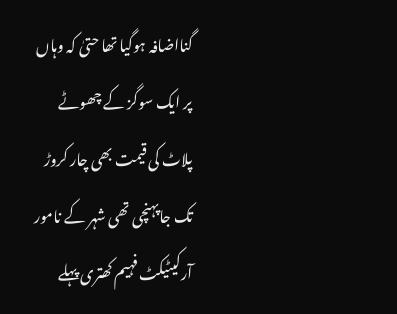گنااضافہ ہوگیا تھا حتیٰ کہ وہاں پر ایک سوگز کے چھوٹے پلاٹ کی قیمت بھی چار کروڑ تک جاپہنچی تھی شہر کے نامور آرکیٹیکٹ فہیم کھتری پہلے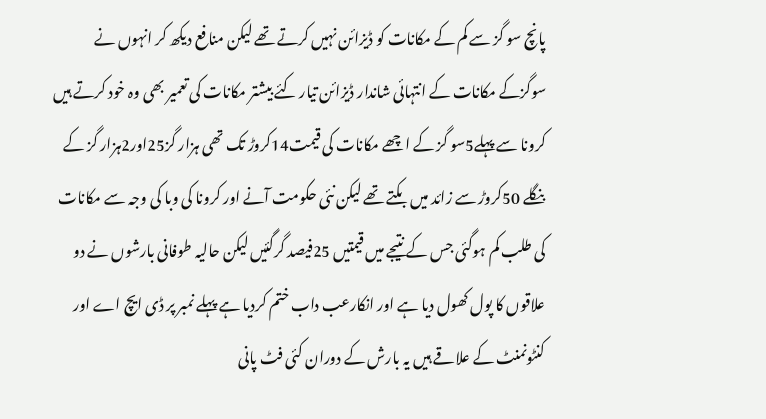پانچ سو گز سے کم کے مکانات کو ڈیزائن نہیں کرتے تھے لیکن منافع دیکھ کر انہوں نے سوگزکے مکانات کے انتہائی شاندار ڈیزائن تیار کئے بیشتر مکانات کی تعمیر بھی وہ خود کرتے ہیں کرونا سے پہلے5سو گز کے اچھے مکانات کی قیمت14کروڑ تک تھی ہزار گز25اور2ہزار گز کے بنگلے 50کروڑ سے زائد میں بکتے تھے لیکن نئی حکومت آنے اور کرونا کی وبا کی وجہ سے مکانات کی طلب کم ہوگئی جس کے نتیجے میں قیمتیں 25فیصد گرگئیں لیکن حالیہ طوفانی بارشوں نے دو علاقوں کا پول کھول دیا ہے اور انکارعب داب ختم کردیا ہے پہلے نمبر پر ڈی ایچ اے اور کنٹونمنٹ کے علاقے ہیں یہ بارش کے دوران کئی فٹ پانی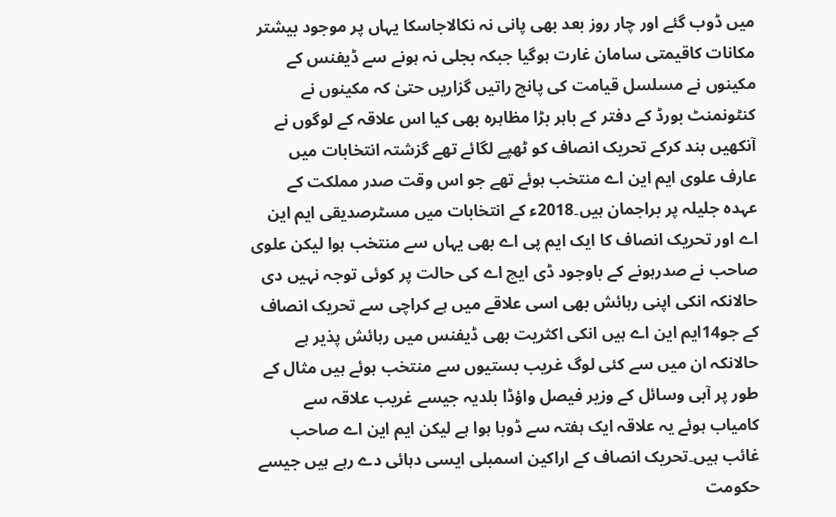میں ڈوب گئے اور چار روز بعد بھی پانی نہ نکالاجاسکا یہاں پر موجود بیشتر مکانات کاقیمتی سامان غارت ہوگیا جبکہ بجلی نہ ہونے سے ڈیفنس کے مکینوں نے مسلسل قیامت کی پانچ راتیں گزاریں حتیٰ کہ مکینوں نے کنٹونمنٹ بورڈ کے دفتر کے باہر بڑا مظاہرہ بھی کیا اس علاقہ کے لوگوں نے آنکھیں بند کرکے تحریک انصاف کو ٹھپے لگائے تھے گزشتہ انتخابات میں عارف علوی ایم این اے منتخب ہوئے تھے جو اس وقت صدر مملکت کے عہدہ جلیلہ پر براجمان ہیں۔2018ء کے انتخابات میں مسٹرصدیقی ایم این اے اور تحریک انصاف کا ایک ایم پی اے بھی یہاں سے منتخب ہوا لیکن علوی صاحب نے صدرہونے کے باوجود ڈی ایچ اے کی حالت پر کوئی توجہ نہیں دی حالانکہ انکی اپنی رہائش بھی اسی علاقے میں ہے کراچی سے تحریک انصاف کے جو14ایم این اے ہیں انکی اکثریت بھی ڈیفنس میں رہائش پذیر ہے حالانکہ ان میں سے کئی لوگ غریب بستیوں سے منتخب ہوئے ہیں مثال کے طور پر آبی وسائل کے وزیر فیصل واؤڈا بلدیہ جیسے غریب علاقہ سے کامیاب ہوئے یہ علاقہ ایک ہفتہ سے ڈوبا ہوا ہے لیکن ایم این اے صاحب غائب ہیں۔تحریک انصاف کے اراکین اسمبلی ایسی دہائی دے رہے ہیں جیسے حکومت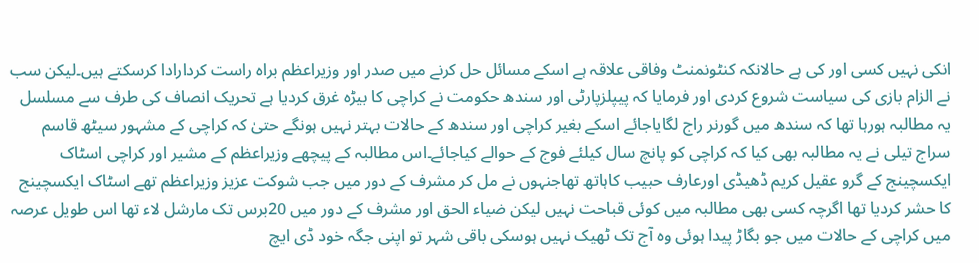انکی نہیں کسی اور کی ہے حالانکہ کنٹونمنٹ وفاقی علاقہ ہے اسکے مسائل حل کرنے میں صدر اور وزیراعظم براہ راست کردارادا کرسکتے ہیں۔لیکن سب نے الزام بازی کی سیاست شروع کردی اور فرمایا کہ پیپلزپارٹی اور سندھ حکومت نے کراچی کا بیڑہ غرق کردیا ہے تحریک انصاف کی طرف سے مسلسل یہ مطالبہ ہورہا تھا کہ سندھ میں گورنر راج لگایاجائے اسکے بغیر کراچی اور سندھ کے حالات بہتر نہیں ہونگے حتیٰ کہ کراچی کے مشہور سیٹھ قاسم سراج تیلی نے یہ مطالبہ بھی کیا کہ کراچی کو پانچ سال کیلئے فوج کے حوالے کیاجائے۔اس مطالبہ کے پیچھے وزیراعظم کے مشیر اور کراچی اسٹاک ایکسچینج کے گرو عقیل کریم ڈھیڈی اورعارف حبیب کاہاتھ تھاجنہوں نے مل کر مشرف کے دور میں جب شوکت عزیز وزیراعظم تھے اسٹاک ایکسچینج کا حشر کردیا تھا اگرچہ کسی بھی مطالبہ میں کوئی قباحت نہیں لیکن ضیاء الحق اور مشرف کے دور میں 20برس تک مارشل لاء تھا اس طویل عرصہ میں کراچی کے حالات میں جو بگاڑ پیدا ہوئی وہ آج تک ٹھیک نہیں ہوسکی باقی شہر تو اپنی جگہ خود ڈی ایچ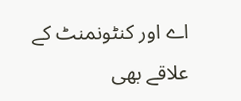اے اور کنٹونمنٹ کے علاقے بھی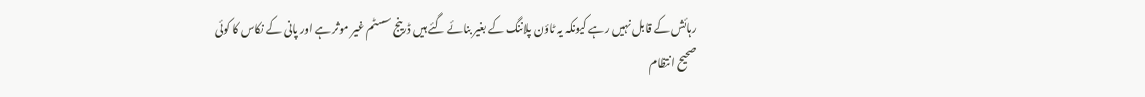رہائش کے قابل نہیں رہے کیونکہ یہ ٹاؤن پلاننگ کے بغیر بنائے گئے ہیں ڈرینج سسٹم غیر موثر ہے اور پانی کے نکاس کا کوئی صحیح انتظام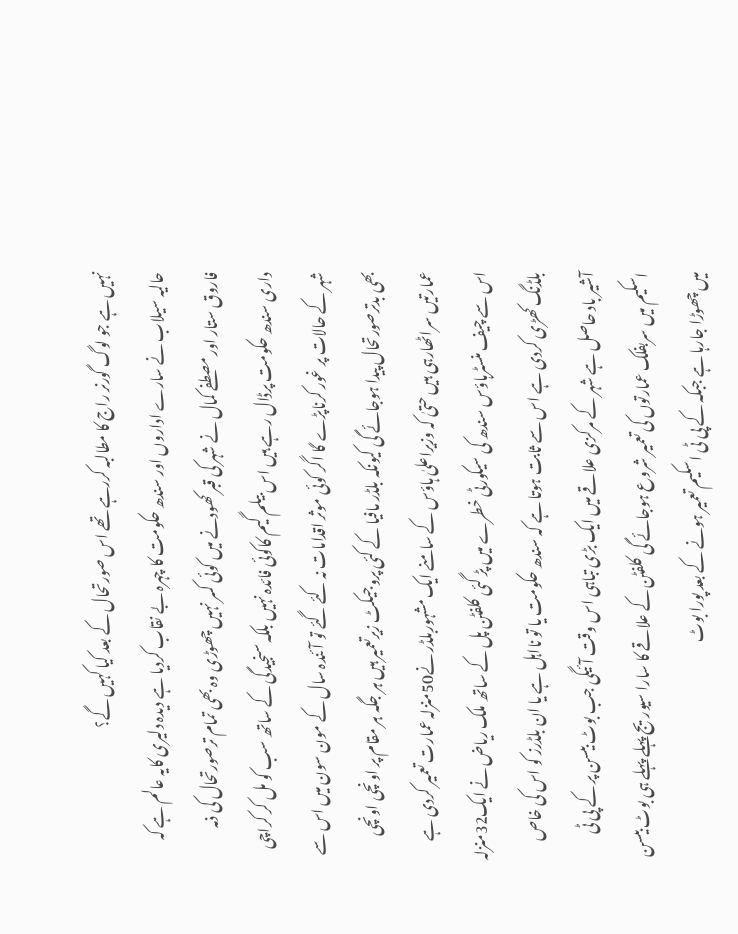نہیں ہے جو لوگ گورنر راج کا مطالبہ کررہے تھے اس صورتحال کے بعد کیا کہیں گے؟
حالیہ سیلاب نے سارے اداروں اور سندھ حکومت کا چہرہ بے نقاب کردیا ہے دیدہ دلیری کایہ عالم ہے کہ فاروق ستار اور مصطفے کمال نے شہر کی قبر کھودنے میں کوئی کسر نہیں چھوڑی وہ بھی تمام ترصورتحال کی ذمہ داری سندھ حکومت پرڈال رہے ہیں اس بیلم گیم کاکوئی فائدہ نہیں بلکہ سنجیدگی کے ساتھ سب کو مل کر کراچی شہر کے حالات پر غور کرناپڑے گا اگر کوئی موثر اقدامات نہ کئے گئے تو آئندہ سال کے مون سون میں اس سے بھی بدترصورتحال پیدا ہوجائے گی کیونکہ بلڈر مافیا کے کئی پروجیکٹ زیرتعمیر ہیں ہر جگہ ہر مقام پر اونچی اونچی عمارتیں سراٹھارہی ہیں حتیٰ کہ وزیراعلیٰ ہاؤس کے سامنے ایک مشہوربلڈر نے50منزلہ عمارت تعمیر کردی ہے اس سے چیف منسٹرہاؤس سندھ کی سیکورٹی خطرے میں پڑ گئی کلفٹن پل کے ساتھ ملک ریاض نے ایک32منزلہ بلڈنگ کھڑی کردی ہے اس سے ثابت ہوتا ہے کہ سندھ حکومت یا تو نااہل ہے یا ان بلڈرز کو اس کی خاص آشیر باد حاصل ہے شہر کے مرکزی علاقے میں ایک بڑی تباہی اس وقت آئیگی جب بوٹ بیسن پر کے پی ٹی اسکیم میں سربفلک عمارتوں کی تعمیر شروع ہوجائے گی کلفٹن کے علاقے کا سارا سیوریج پہلے پہلے ہی بوٹ بیسن میں چھوڑا جارہا ہے جبکہ کے پی ٹی اسکیم تعمیر ہونے کے بعد پورا بوٹ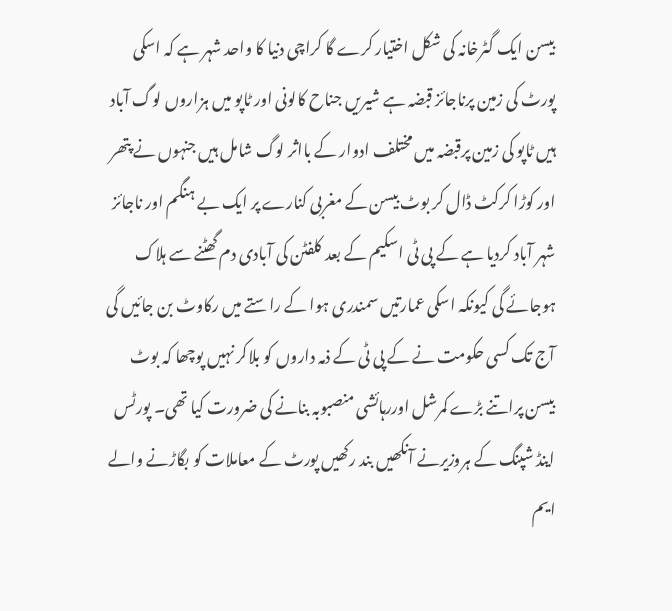بیسن ایک گٹرخانہ کی شکل اختیار کرے گا کراچی دنیا کا واحد شہر ہے کہ اسکی پورٹ کی زمین پرناجائز قبضہ ہے شیریں جناح کالونی اور ٹاپو میں ہزاروں لوگ آباد ہیں ٹاپو کی زمین پرقبضہ میں مختلف ادوار کے بااثر لوگ شامل ہیں جنہوں نے پتھر اور کوڑا کرکٹ ڈال کر بوٹ بیسن کے مغربی کنارے پر ایک بے ہنگم اور ناجائز شہر آباد کردیا ہے کے پی ٹی اسکیم کے بعد کلفٹن کی آبادی دم گھٹنے سے ہلاک ہوجائے گی کیونکہ اسکی عمارتیں سمندری ہوا کے راستے میں رکاوٹ بن جائیں گی آج تک کسی حکومت نے کے پی ٹی کے ذمہ داروں کو بلاکر نہیں پوچھا کہ بوٹ بیسن پراتنے بڑے کمرشل اوررہائشی منصبوبہ بنانے کی ضرورت کیا تھی۔ پورٹس اینڈ شپنگ کے ہروزیرنے آنکھیں بند رکھیں پورٹ کے معاملات کو بگاڑنے والے ایم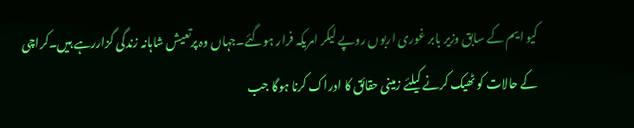کیو ایم کے سابق وزیر بابر غوری اربوں روپے لیکر امریکہ فرار ہوگئے۔جہاں وہ پرتعیش شاہانہ زندگی گزاررہے ہیں۔کراچی کے حالات کو ٹھیک کرنے کیلئے زمینی حقائق کا ادراک کرنا ہوگا جب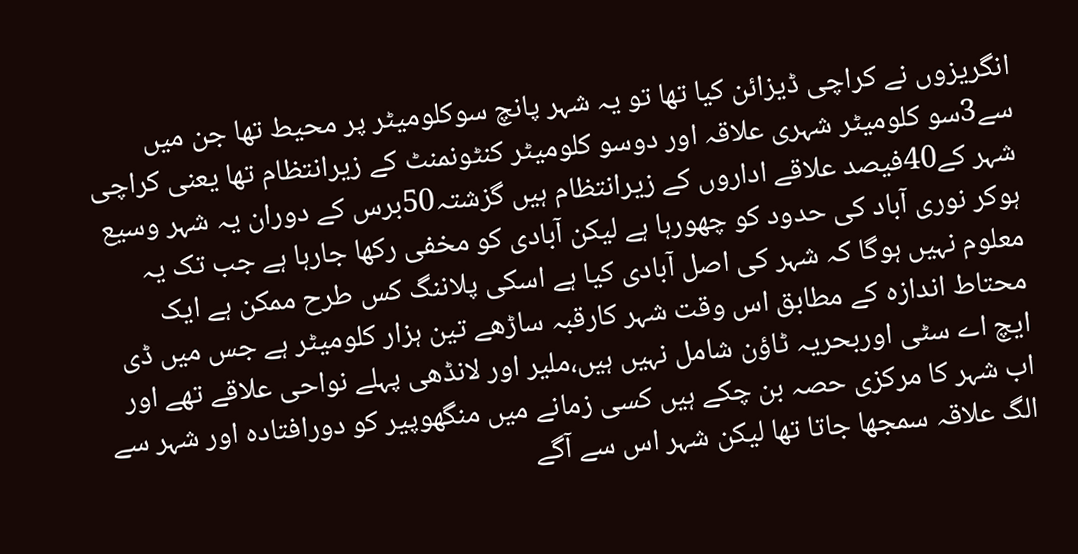انگریزوں نے کراچی ڈیزائن کیا تھا تو یہ شہر پانچ سوکلومیٹر پر محیط تھا جن میں سے3سو کلومیٹر شہری علاقہ اور دوسو کلومیٹر کنٹونمنٹ کے زیرانتظام تھا یعنی کراچی شہر کے40فیصد علاقے اداروں کے زیرانتظام ہیں گزشتہ50برس کے دوران یہ شہر وسیع ہوکر نوری آباد کی حدود کو چھورہا ہے لیکن آبادی کو مخفی رکھا جارہا ہے جب تک یہ معلوم نہیں ہوگا کہ شہر کی اصل آبادی کیا ہے اسکی پلاننگ کس طرح ممکن ہے ایک محتاط اندازہ کے مطابق اس وقت شہر کارقبہ ساڑھے تین ہزار کلومیٹر ہے جس میں ڈی ایچ اے سٹی اوربحریہ ٹاؤن شامل نہیں ہیں،ملیر اور لانڈھی پہلے نواحی علاقے تھے اور اب شہر کا مرکزی حصہ بن چکے ہیں کسی زمانے میں منگھوپیر کو دورافتادہ اور شہر سے الگ علاقہ سمجھا جاتا تھا لیکن شہر اس سے آگے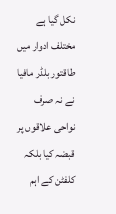نکل گیا ہے مختلف ادوار میں طاقتور بلڈر مافیا نے نہ صرف نواحی علاقوں پر قبضہ کیا بلکہ کلفٹن کے اہم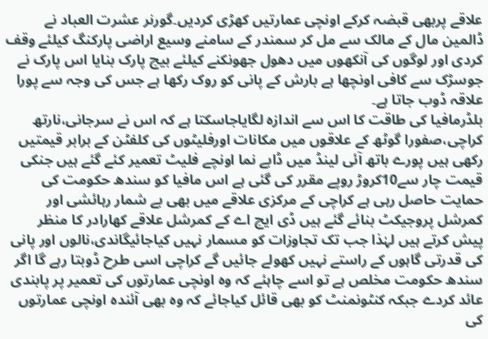علاقے پربھی قبضہ کرکے اونچی عمارتیں کھڑی کردیں۔گورنر عشرت العباد نے ڈالمین مال کے مالک سے مل کر سمندر کے سامنے وسیع اراضی پارکنگ کیلئے وقف کردی اور لوگوں کی آنکھوں میں دھول جھونکنے کیلئے بیچ پارک بنایا اس پارک نے جوسڑک سے کافی اونچھا ہے بارش کے پانی کو روک رکھا ہے جس کی وجہ سے پورا علاقہ ڈوب جاتا ہے۔
بلڈرمافیا کی طاقت کا اس سے اندازہ لگایاجاسکتا ہے کہ اس نے سرجانی،نارتھ کراچی،صفورا گوٹھ کے علاقوں میں مکانات اورفلیٹوں کی کلفٹن کے برابر قیمتیں رکھی ہیں پورے باتھ آئی لینڈ میں ڈابے نما اونچے فلیٹ تعمیر کئے گئے ہیں جنکی قیمت چار سے10کروڑ روپے مقرر کی گئی ہے اس مافیا کو سندھ حکومت کی حمایت حاصل رہی ہے کراچی کے مرکزی علاقے میں بھی بے شمار رہائشی اور کمرشل پروجیکٹ بنائے گئے ہیں ڈی ایچ اے کے کمرشل علاقے کھارادر کا منظر پیش کرتے ہیں لہٰذا جب تک تجاوزات کو مسمار نہیں کیاجائیگاندی،نالوں اور پانی کی قدرتی گاہوں کے راستے نہیں کھولے جائیں گے کراچی اسی طرح ڈوبتا رہے گا اگر سندھ حکومت مخلص ہے تو اسے چاہئے کہ وہ اونچی عمارتوں کی تعمیر پر پابندی عائد کردے جبکہ کنٹونمنٹ کو بھی قائل کیاجائے کہ وہ بھی آئندہ اونچی عمارتوں کی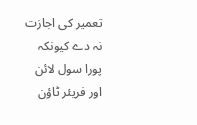تعمیر کی اجازت نہ دے کیونکہ پورا سول لائن اور فریئر ٹاؤن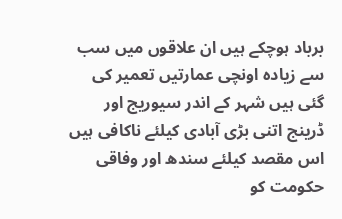برباد ہوچکے ہیں ان علاقوں میں سب سے زیادہ اونچی عمارتیں تعمیر کی گئی ہیں شہر کے اندر سیوریج اور ڈرینج اتنی بڑی آبادی کیلئے ناکافی ہیں اس مقصد کیلئے سندھ اور وفاقی حکومت کو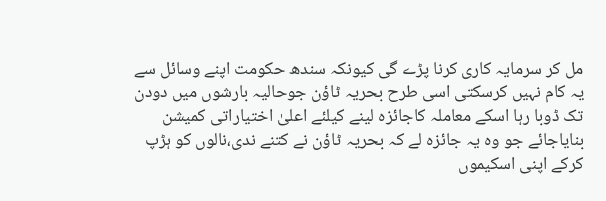مل کر سرمایہ کاری کرنا پڑے گی کیونکہ سندھ حکومت اپنے وسائل سے یہ کام نہیں کرسکتی اسی طرح بحریہ ٹاؤن جوحالیہ بارشوں میں دودن تک ڈوبا رہا اسکے معاملہ کاجائزہ لینے کیلئے اعلیٰ اختیاراتی کمیشن بنایاجائے جو وہ یہ جائزہ لے کہ بحریہ ٹاؤن نے کتنے ندی،نالوں کو ہڑپ کرکے اپنی اسکیموں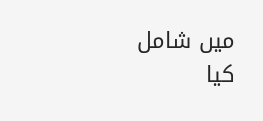میں شامل کیا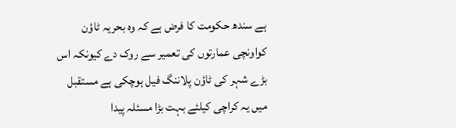ہے سندھ حکومت کا فرض ہے کہ وہ بحریہ ٹاؤن کواونچی عمارتوں کی تعمیر سے روک دے کیونکہ اس بڑے شہر کی ٹاؤن پلاننگ فیل ہوچکی ہے مستقبل میں یہ کراچی کیلئے بہت بڑا مسئلہ پیدا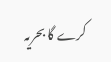کرے گا بحریہ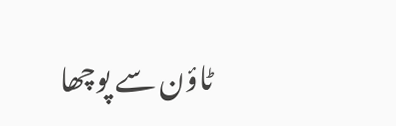ٹاؤن سے پوچھا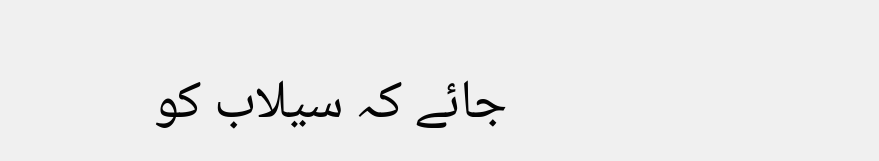جائے کہ سیلاب کو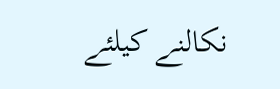نکالنے کیلئے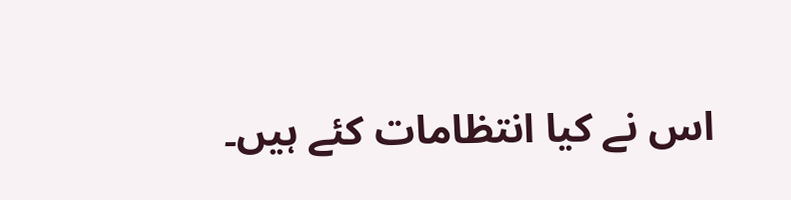اس نے کیا انتظامات کئے ہیں۔